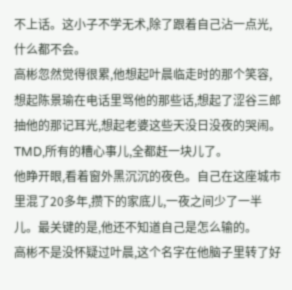不上话。这小子不学无术,除了跟着自己沾一点光,什么都不会。
高彬忽然觉得很累,他想起叶晨临走时的那个笑容,想起陈景瑜在电话里骂他的那些话,想起了涩谷三郎抽他的那记耳光,想起老婆这些天没日没夜的哭闹。
TMD,所有的糟心事儿,全都赶一块儿了。
他睁开眼,看着窗外黑沉沉的夜色。自己在这座城市里混了20多年,攒下的家底儿,一夜之间少了一半儿。最关键的是,他还不知道自己是怎么输的。
高彬不是没怀疑过叶晨,这个名字在他脑子里转了好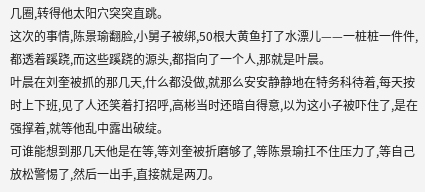几圈,转得他太阳穴突突直跳。
这次的事情,陈景瑜翻脸,小舅子被绑,50根大黄鱼打了水漂儿——一桩桩一件件,都透着蹊跷,而这些蹊跷的源头,都指向了一个人,那就是叶晨。
叶晨在刘奎被抓的那几天,什么都没做,就那么安安静静地在特务科待着,每天按时上下班,见了人还笑着打招呼,高彬当时还暗自得意,以为这小子被吓住了,是在强撑着,就等他乱中露出破绽。
可谁能想到那几天他是在等,等刘奎被折磨够了,等陈景瑜扛不住压力了,等自己放松警惕了,然后一出手,直接就是两刀。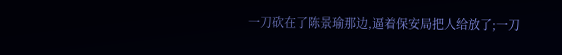一刀砍在了陈景瑜那边,逼着保安局把人给放了;一刀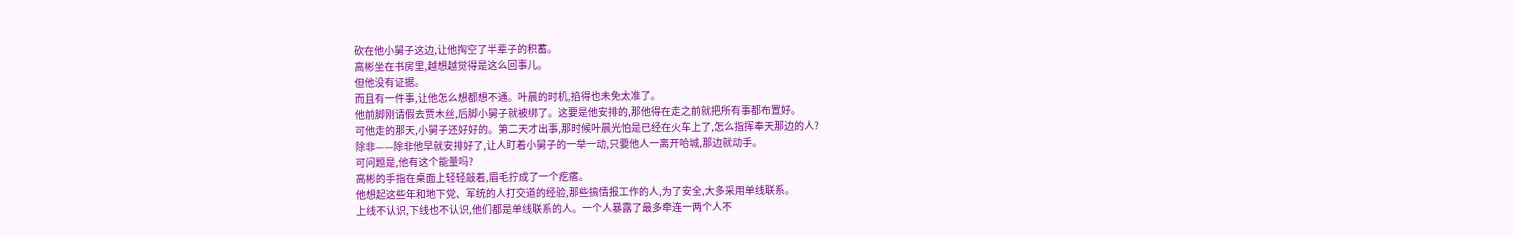砍在他小舅子这边,让他掏空了半辈子的积蓄。
高彬坐在书房里,越想越觉得是这么回事儿。
但他没有证据。
而且有一件事,让他怎么想都想不通。叶晨的时机,掐得也未免太准了。
他前脚刚请假去贾木丝,后脚小舅子就被绑了。这要是他安排的,那他得在走之前就把所有事都布置好。
可他走的那天,小舅子还好好的。第二天才出事,那时候叶晨光怕是已经在火车上了,怎么指挥奉天那边的人?
除非——除非他早就安排好了,让人盯着小舅子的一举一动,只要他人一离开哈城,那边就动手。
可问题是,他有这个能量吗?
高彬的手指在桌面上轻轻敲着,眉毛拧成了一个疙瘩。
他想起这些年和地下党、军统的人打交道的经验,那些搞情报工作的人,为了安全,大多采用单线联系。
上线不认识,下线也不认识,他们都是单线联系的人。一个人暴露了最多牵连一两个人不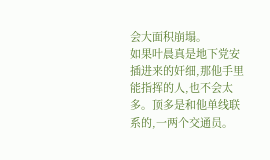会大面积崩塌。
如果叶晨真是地下党安插进来的奸细,那他手里能指挥的人,也不会太多。顶多是和他单线联系的,一两个交通员。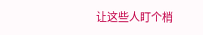让这些人盯个梢